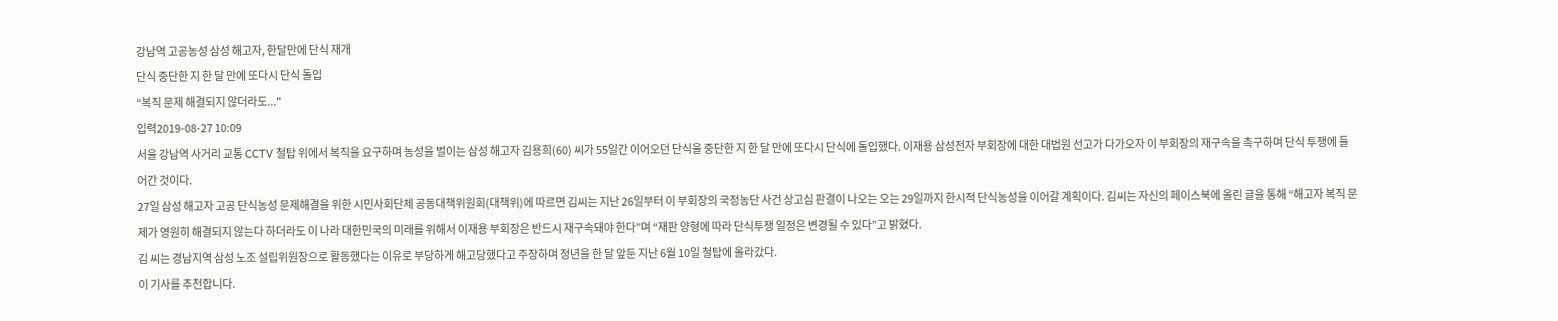강남역 고공농성 삼성 해고자, 한달만에 단식 재개
단식 중단한 지 한 달 만에 또다시 단식 돌입
“복직 문제 해결되지 않더라도..."
입력2019-08-27 10:09
서울 강남역 사거리 교통 CCTV 철탑 위에서 복직을 요구하며 농성을 벌이는 삼성 해고자 김용희(60) 씨가 55일간 이어오던 단식을 중단한 지 한 달 만에 또다시 단식에 돌입했다. 이재용 삼성전자 부회장에 대한 대법원 선고가 다가오자 이 부회장의 재구속을 촉구하며 단식 투쟁에 들어간 것이다.
27일 삼성 해고자 고공 단식농성 문제해결을 위한 시민사회단체 공동대책위원회(대책위)에 따르면 김씨는 지난 26일부터 이 부회장의 국정농단 사건 상고심 판결이 나오는 오는 29일까지 한시적 단식농성을 이어갈 계획이다. 김씨는 자신의 페이스북에 올린 글을 통해 “해고자 복직 문제가 영원히 해결되지 않는다 하더라도 이 나라 대한민국의 미래를 위해서 이재용 부회장은 반드시 재구속돼야 한다”며 “재판 양형에 따라 단식투쟁 일정은 변경될 수 있다”고 밝혔다.
김 씨는 경남지역 삼성 노조 설립위원장으로 활동했다는 이유로 부당하게 해고당했다고 주장하며 정년을 한 달 앞둔 지난 6월 10일 철탑에 올라갔다.
이 기사를 추천합니다.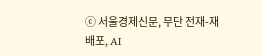ⓒ 서울경제신문, 무단 전재-재배포, AI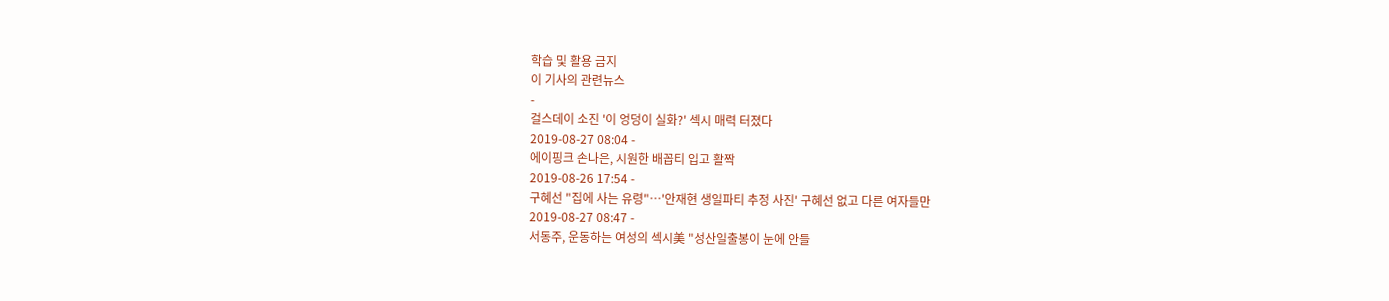학습 및 활용 금지
이 기사의 관련뉴스
-
걸스데이 소진 '이 엉덩이 실화?' 섹시 매력 터졌다
2019-08-27 08:04 -
에이핑크 손나은, 시원한 배꼽티 입고 활짝
2019-08-26 17:54 -
구혜선 "집에 사는 유령"…'안재현 생일파티 추정 사진' 구혜선 없고 다른 여자들만
2019-08-27 08:47 -
서동주, 운동하는 여성의 섹시美 "성산일출봉이 눈에 안들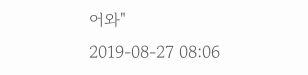어와"
2019-08-27 08:06